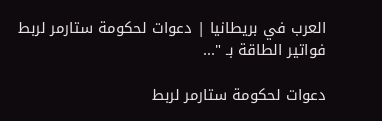العرب في بريطانيا | دعوات لحكومة ستارمر لربط فواتير الطاقة بـ "...

دعوات لحكومة ستارمر لربط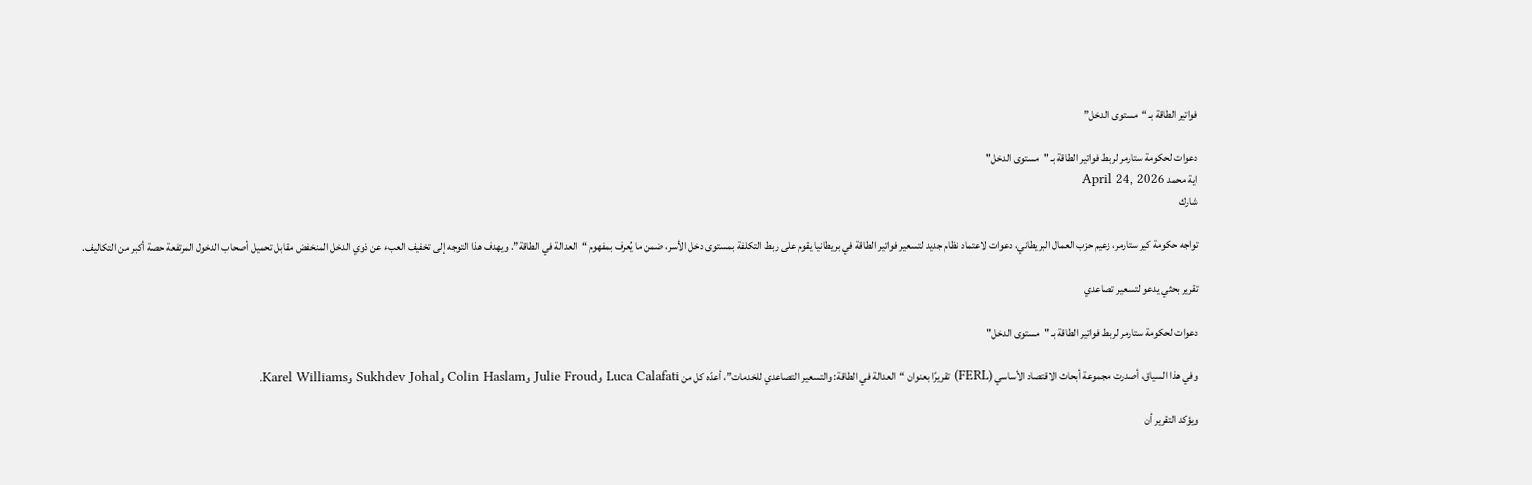فواتير الطاقة بـ “مستوى الدخل”

دعوات لحكومة ستارمر لربط فواتير الطاقة بـ "مستوى الدخل"
اية محمد April 24, 2026
شارك

تواجه حكومة كير ستارمر، زعيم حزب العمال البريطاني، دعوات لاعتماد نظام جديد لتسعير فواتير الطاقة في بريطانيا يقوم على ربط التكلفة بمستوى دخل الأسر، ضمن ما يُعرف بمفهوم “العدالة في الطاقة”. ويهدف هذا التوجه إلى تخفيف العبء عن ذوي الدخل المنخفض مقابل تحميل أصحاب الدخول المرتفعة حصة أكبر من التكاليف.

تقرير بحثي يدعو لتسعير تصاعدي

دعوات لحكومة ستارمر لربط فواتير الطاقة بـ "مستوى الدخل"

وفي هذا السياق، أصدرت مجموعة أبحاث الاقتصاد الأساسي (FERL) تقريرًا بعنوان “العدالة في الطاقة: والتسعير التصاعدي للخدمات”، أعدّه كل من Luca Calafati وJulie Froud وColin Haslam وSukhdev Johal وKarel Williams.

ويؤكد التقرير أن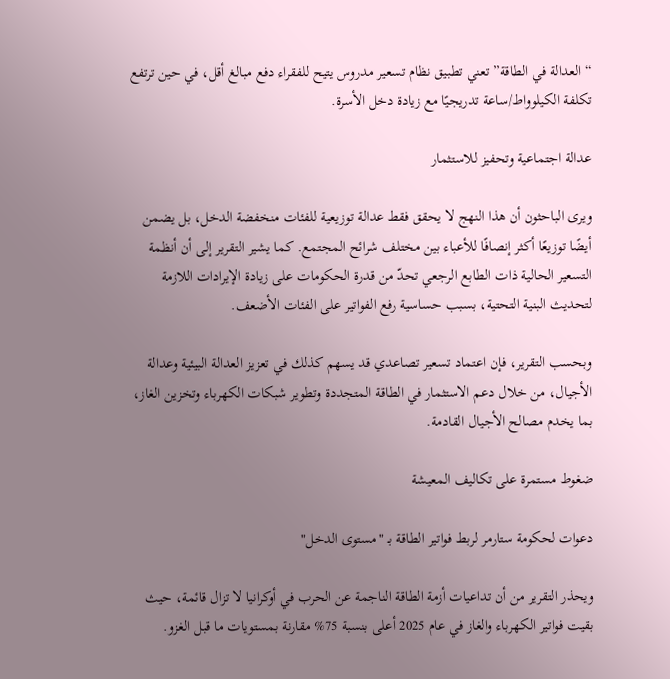“العدالة في الطاقة” تعني تطبيق نظام تسعير مدروس يتيح للفقراء دفع مبالغ أقل، في حين ترتفع تكلفة الكيلوواط/ساعة تدريجيًا مع زيادة دخل الأسرة.

عدالة اجتماعية وتحفيز للاستثمار

ويرى الباحثون أن هذا النهج لا يحقق فقط عدالة توزيعية للفئات منخفضة الدخل، بل يضمن أيضًا توزيعًا أكثر إنصافًا للأعباء بين مختلف شرائح المجتمع. كما يشير التقرير إلى أن أنظمة التسعير الحالية ذات الطابع الرجعي تحدّ من قدرة الحكومات على زيادة الإيرادات اللازمة لتحديث البنية التحتية، بسبب حساسية رفع الفواتير على الفئات الأضعف.

وبحسب التقرير، فإن اعتماد تسعير تصاعدي قد يسهم كذلك في تعزيز العدالة البيئية وعدالة الأجيال، من خلال دعم الاستثمار في الطاقة المتجددة وتطوير شبكات الكهرباء وتخزين الغاز، بما يخدم مصالح الأجيال القادمة.

ضغوط مستمرة على تكاليف المعيشة

دعوات لحكومة ستارمر لربط فواتير الطاقة بـ "مستوى الدخل"

ويحذر التقرير من أن تداعيات أزمة الطاقة الناجمة عن الحرب في أوكرانيا لا تزال قائمة، حيث بقيت فواتير الكهرباء والغاز في عام 2025 أعلى بنسبة 75% مقارنة بمستويات ما قبل الغزو.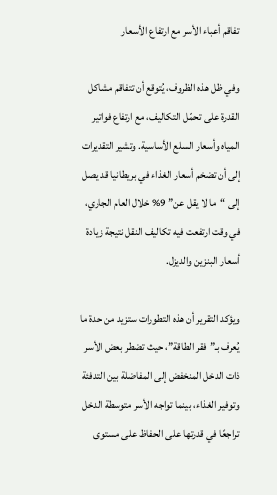تفاقم أعباء الأسر مع ارتفاع الأسعار

وفي ظل هذه الظروف، يُتوقع أن تتفاقم مشاكل القدرة على تحمّل التكاليف، مع ارتفاع فواتير المياه وأسعار السلع الأساسية. وتشير التقديرات إلى أن تضخم أسعار الغذاء في بريطانيا قد يصل إلى “ما لا يقل عن” 9% خلال العام الجاري، في وقت ارتفعت فيه تكاليف النقل نتيجة زيادة أسعار البنزين والديزل.

ويؤكد التقرير أن هذه التطورات ستزيد من حدة ما يُعرف بـ”فقر الطاقة”، حيث تضطر بعض الأسر ذات الدخل المنخفض إلى المفاضلة بين التدفئة وتوفير الغذاء، بينما تواجه الأسر متوسطة الدخل تراجعًا في قدرتها على الحفاظ على مستوى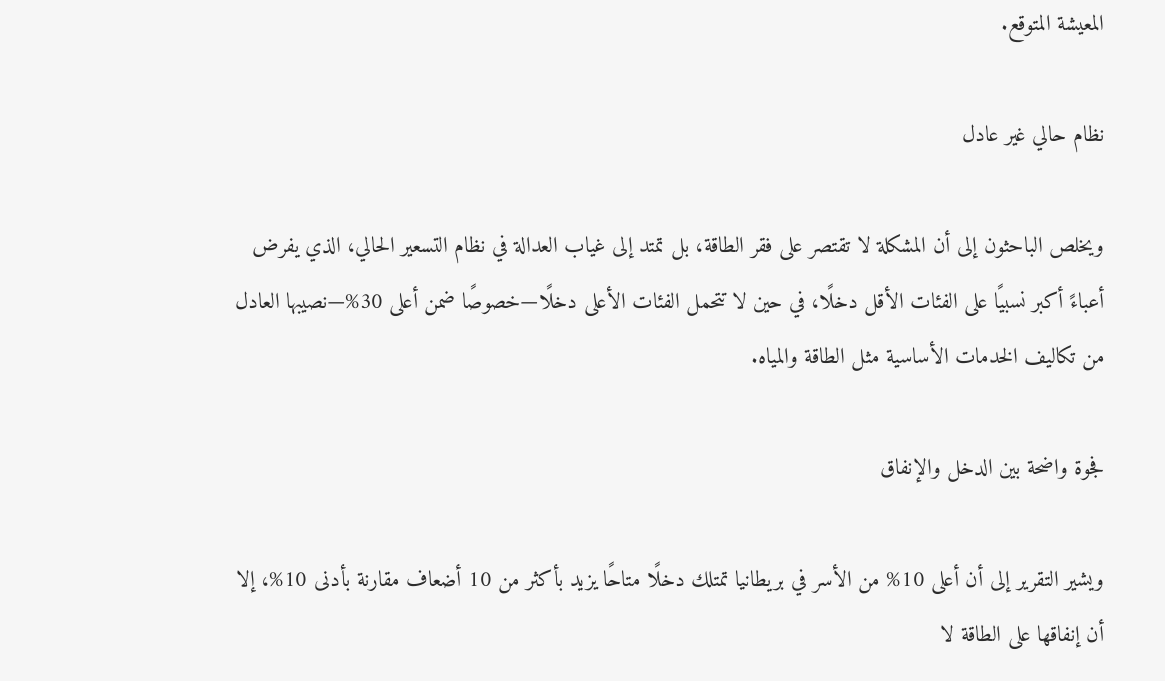المعيشة المتوقع.

نظام حالي غير عادل

ويخلص الباحثون إلى أن المشكلة لا تقتصر على فقر الطاقة، بل تمتد إلى غياب العدالة في نظام التسعير الحالي، الذي يفرض أعباءً أكبر نسبيًا على الفئات الأقل دخلًا، في حين لا تتحمل الفئات الأعلى دخلًا—خصوصًا ضمن أعلى 30%—نصيبها العادل من تكاليف الخدمات الأساسية مثل الطاقة والمياه.

فجوة واضحة بين الدخل والإنفاق

ويشير التقرير إلى أن أعلى 10% من الأسر في بريطانيا تمتلك دخلًا متاحًا يزيد بأكثر من 10 أضعاف مقارنة بأدنى 10%، إلا أن إنفاقها على الطاقة لا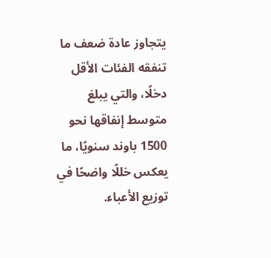يتجاوز عادة ضعف ما تنفقه الفئات الأقل دخلًا، والتي يبلغ متوسط إنفاقها نحو 1500 باوند سنويًا، ما يعكس خللًا واضحًا في توزيع الأعباء.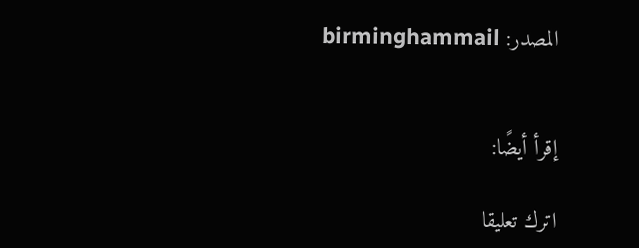المصدر: birminghammail


إقرأ أيضًا:

اترك تعليقا